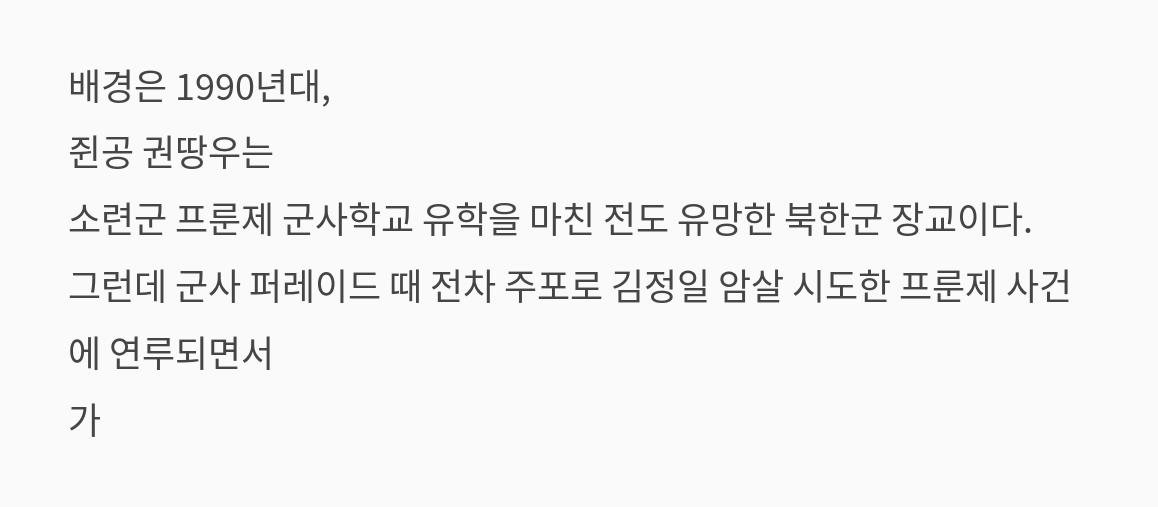배경은 1990년대,
쥔공 권땅우는
소련군 프룬제 군사학교 유학을 마친 전도 유망한 북한군 장교이다.
그런데 군사 퍼레이드 때 전차 주포로 김정일 암살 시도한 프룬제 사건에 연루되면서
가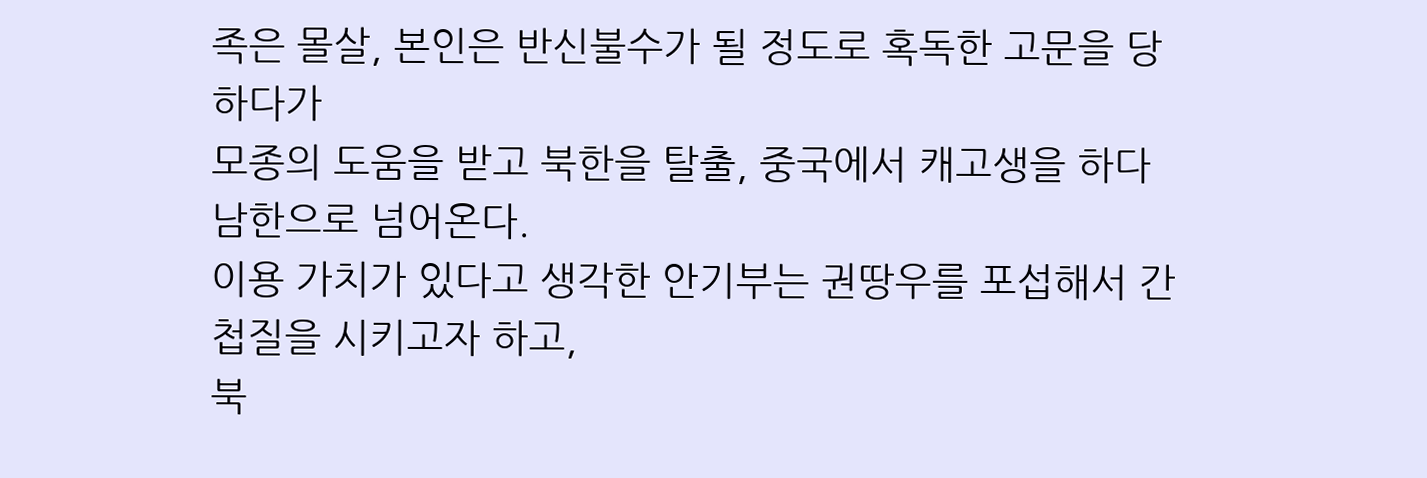족은 몰살, 본인은 반신불수가 될 정도로 혹독한 고문을 당하다가
모종의 도움을 받고 북한을 탈출, 중국에서 캐고생을 하다 남한으로 넘어온다.
이용 가치가 있다고 생각한 안기부는 권땅우를 포섭해서 간첩질을 시키고자 하고,
북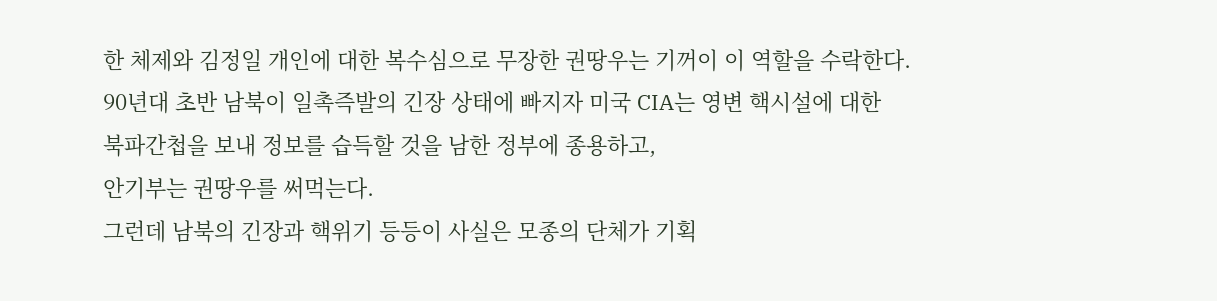한 체제와 김정일 개인에 대한 복수심으로 무장한 권땅우는 기꺼이 이 역할을 수락한다.
90년대 초반 남북이 일촉즉발의 긴장 상태에 빠지자 미국 CIA는 영변 핵시설에 대한
북파간첩을 보내 정보를 습득할 것을 남한 정부에 종용하고,
안기부는 권땅우를 써먹는다.
그런데 남북의 긴장과 핵위기 등등이 사실은 모종의 단체가 기획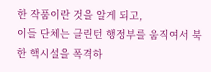한 작품이란 것을 알게 되고,
이들 단체는 클린턴 행정부를 움직여서 북한 핵시설을 폭격하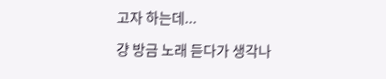고자 하는데...

걍 방금 노래 듣다가 생각나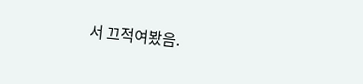서 끄적여봤음.